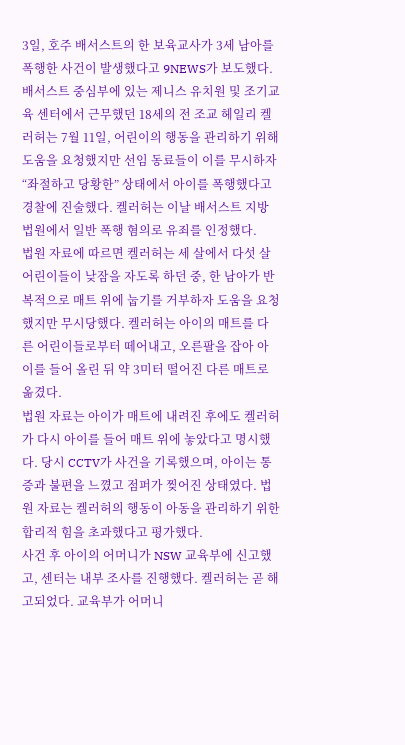3일, 호주 배서스트의 한 보육교사가 3세 남아를 폭행한 사건이 발생했다고 9NEWS가 보도했다.
배서스트 중심부에 있는 제니스 유치원 및 조기교육 센터에서 근무했던 18세의 전 조교 헤일리 켈러허는 7월 11일, 어린이의 행동을 관리하기 위해 도움을 요청했지만 선임 동료들이 이를 무시하자 “좌절하고 당황한” 상태에서 아이를 폭행했다고 경찰에 진술했다. 켈러허는 이날 배서스트 지방 법원에서 일반 폭행 혐의로 유죄를 인정했다.
법원 자료에 따르면 켈러허는 세 살에서 다섯 살 어린이들이 낮잠을 자도록 하던 중, 한 남아가 반복적으로 매트 위에 눕기를 거부하자 도움을 요청했지만 무시당했다. 켈러허는 아이의 매트를 다른 어린이들로부터 떼어내고, 오른팔을 잡아 아이를 들어 올린 뒤 약 3미터 떨어진 다른 매트로 옮겼다.
법원 자료는 아이가 매트에 내려진 후에도 켈러허가 다시 아이를 들어 매트 위에 놓았다고 명시했다. 당시 CCTV가 사건을 기록했으며, 아이는 통증과 불편을 느꼈고 점퍼가 찢어진 상태였다. 법원 자료는 켈러허의 행동이 아동을 관리하기 위한 합리적 힘을 초과했다고 평가했다.
사건 후 아이의 어머니가 NSW 교육부에 신고했고, 센터는 내부 조사를 진행했다. 켈러허는 곧 해고되었다. 교육부가 어머니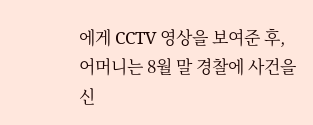에게 CCTV 영상을 보여준 후, 어머니는 8월 말 경찰에 사건을 신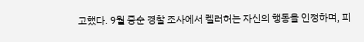고했다. 9월 중순 경찰 조사에서 켈러허는 자신의 행동을 인정하며, 피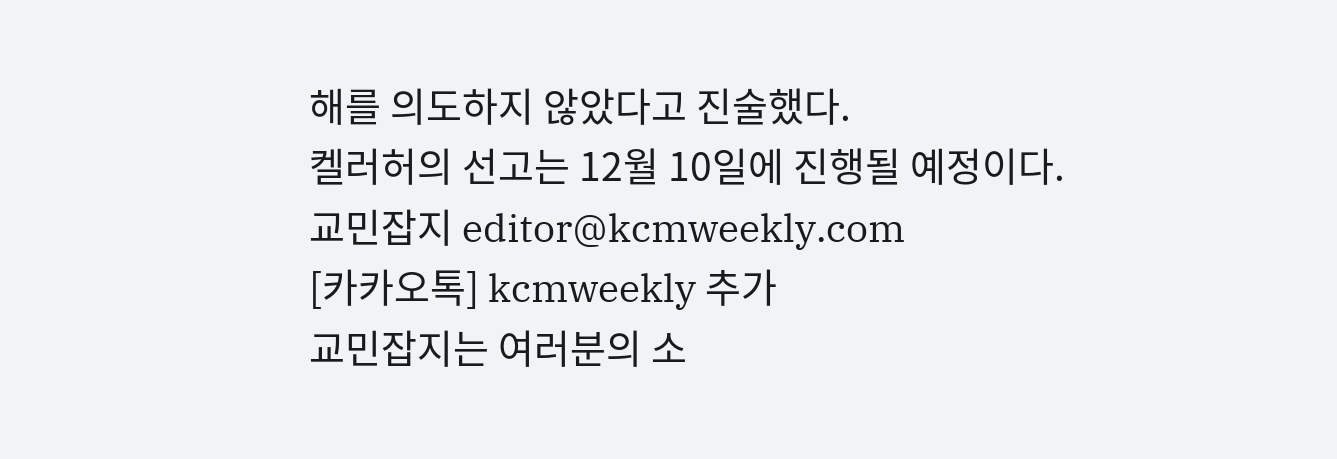해를 의도하지 않았다고 진술했다.
켈러허의 선고는 12월 10일에 진행될 예정이다.
교민잡지 editor@kcmweekly.com
[카카오톡] kcmweekly 추가
교민잡지는 여러분의 소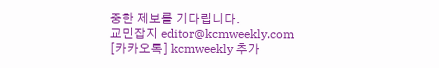중한 제보를 기다립니다.
교민잡지 editor@kcmweekly.com
[카카오톡] kcmweekly 추가